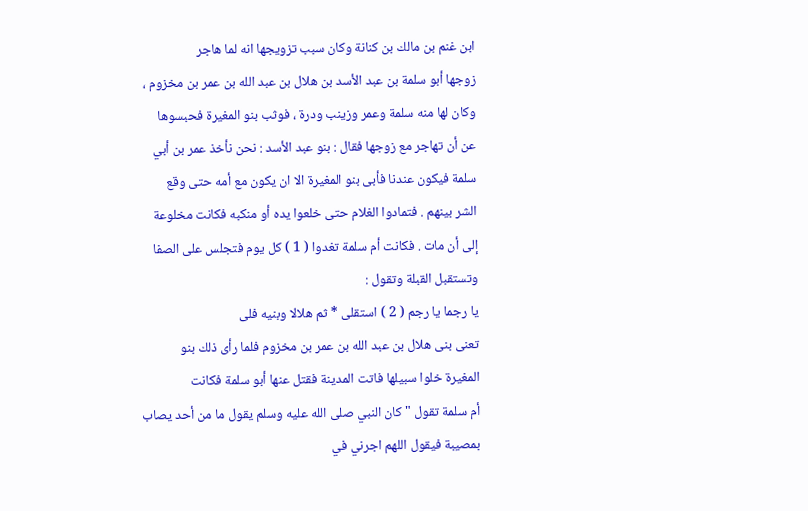ابن غنم بن مالك بن كنانة وكان سبب تزويجها انه لما هاجر
زوجها أبو سلمة بن عبد الأسد بن هلال بن عبد الله بن عمر بن مخزوم ،
وكان لها منه سلمة وعمر وزينب ودرة ، فوثب بنو المغيرة فحبسوها
عن أن تهاجر مع زوجها فقال : بنو عبد الأسد : نحن نأخذ عمر بن أبي
سلمة فيكون عندنا فأبى بنو المغيرة الا ان يكون مع أمه حتى وقع
الشر بينهم . فتمادوا الغلام حتى خلعوا يده أو منكبه فكانت مخلوعة
إلى أن مات . فكانت أم سلمة تغدوا ( 1 ) كل يوم فتجلس على الصفا
وتستقبل القبلة وتقول :
يا رجما يا رجم ( 2 ) استقلى * ثم هلالا وبنيه فلى
تعنى بنى هلال بن عبد الله بن عمر بن مخزوم فلما رأى ذلك بنو
المغيرة خلوا سبيلها فاتت المدينة فقتل عنها أبو سلمة فكانت
أم سلمة تقول " كان النبي صلى الله عليه وسلم يقول ما من أحد يصاب
بمصيبة فيقول اللهم اجرني في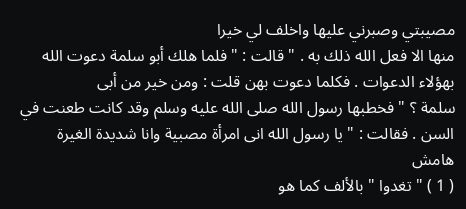مصيبتي وصبرني عليها واخلف لي خيرا
منها الا فعل الله ذلك به . " قالت : " فلما هلك أبو سلمة دعوت الله
بهؤلاء الدعوات . فكلما دعوت بهن قلت : ومن خير من أبى
سلمة ؟ " فخطبها رسول الله صلى الله عليه وسلم وقد كانت طعنت في
السن . فقالت : " يا رسول الله انى امرأة مصبية وانا شديدة الغيرة
هامش
( 1 ) " تغدوا " بالألف كما هو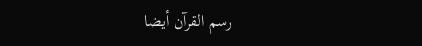رسم القرآن أيضا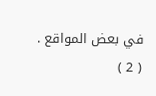في بعض المواقع .
( 2 )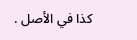كذا في الأصل .